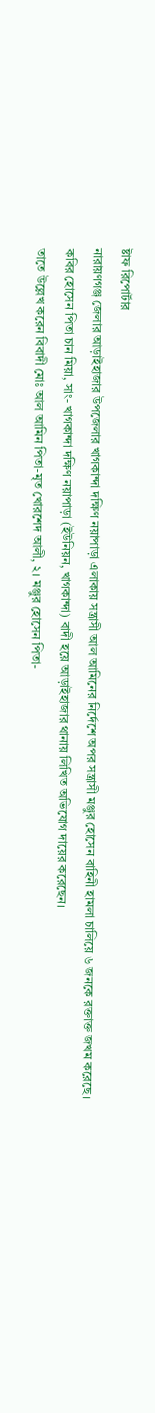ষ্টাফ রিপোর্টার
নারায়ণগঞ্জ জেলার আড়াইহাজার উপজেলার খাগকান্দা দক্ষিণ নয়াপাড়া এলাকায় সন্ত্রাসী আল আমিনের নির্দেশে অপর সন্ত্রাসী মঞ্জুর হোসেন বাহিনী হামলা চালিয়ে ৬ জনকে রক্তাক্ত জখম করেছে।
কবির হোসেন পিতা চান মিয়া, সাং- খাগকান্দা দক্ষিণ নয়াপাড়া (ইউনিয়ন, খাগকান্দা) বাদী হয়ে আড়াইহাজার থানায় লিখিত অভিযোগ দায়ের করেছেন।
তাতে উল্লেখ করেন বিবাদী মোঃ আল আমিন পিতা-মৃত খোরশেদ আলী, ২। মঞ্জুর হোসেন পিতা-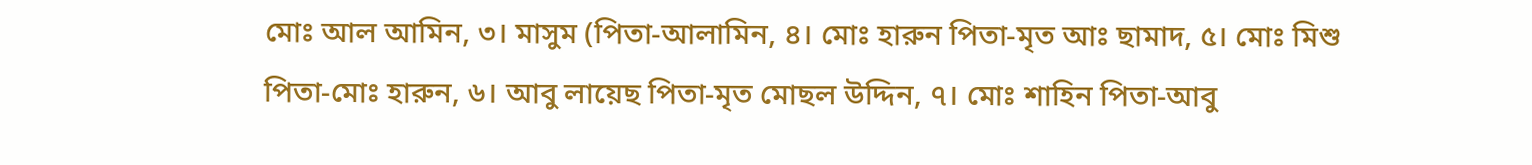মোঃ আল আমিন, ৩। মাসুম (পিতা-আলামিন, ৪। মোঃ হারুন পিতা-মৃত আঃ ছামাদ, ৫। মোঃ মিশু পিতা-মোঃ হারুন, ৬। আবু লায়েছ পিতা-মৃত মোছল উদ্দিন, ৭। মোঃ শাহিন পিতা-আবু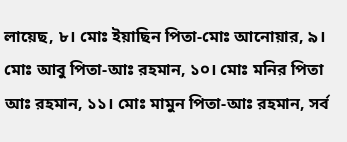লায়েছ, ৮। মোঃ ইয়াছিন পিতা-মোঃ আনোয়ার, ৯। মোঃ আবু পিতা-আঃ রহমান, ১০। মোঃ মনির পিতা আঃ রহমান, ১১। মোঃ মামুন পিতা-আঃ রহমান, সর্ব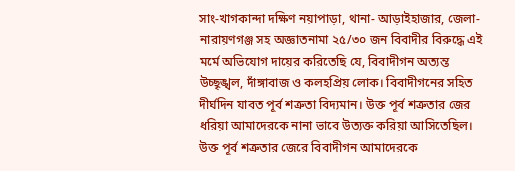সাং-খাগকান্দা দক্ষিণ নয়াপাড়া, থানা- আড়াইহাজার, জেলা- নারায়ণগঞ্জ সহ অজ্ঞাতনামা ২৫/৩০ জন বিবাদীর বিরুদ্ধে এই মর্মে অভিযোগ দায়ের করিতেছি যে, বিবাদীগন অত্যন্ত উচ্ছৃঙ্খল, দাঁঙ্গাবাজ ও কলহপ্রিয় লোক। বিবাদীগনের সহিত দীর্ঘদিন যাবত পূর্ব শত্রুতা বিদ্যমান। উক্ত পূর্ব শত্রুতার জের ধরিয়া আমাদেরকে নানা ভাবে উত্যক্ত করিয়া আসিতেছিল। উক্ত পূর্ব শত্রুতার জেরে বিবাদীগন আমাদেরকে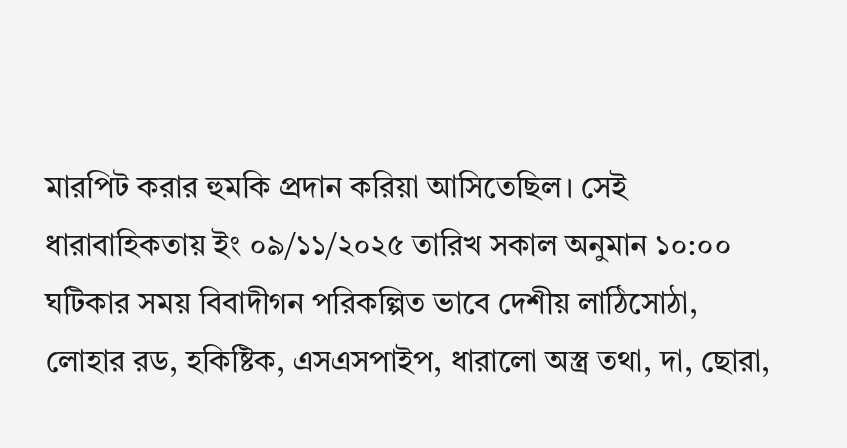মারপিট করার হুমকি প্রদান করিয়া আসিতেছিল। সেই ধারাবাহিকতায় ইং ০৯/১১/২০২৫ তারিখ সকাল অনুমান ১০:০০ ঘটিকার সময় বিবাদীগন পরিকল্পিত ভাবে দেশীয় লাঠিসোঠা, লোহার রড, হকিষ্টিক, এসএসপাইপ, ধারালো অস্ত্র তথা, দা, ছোরা,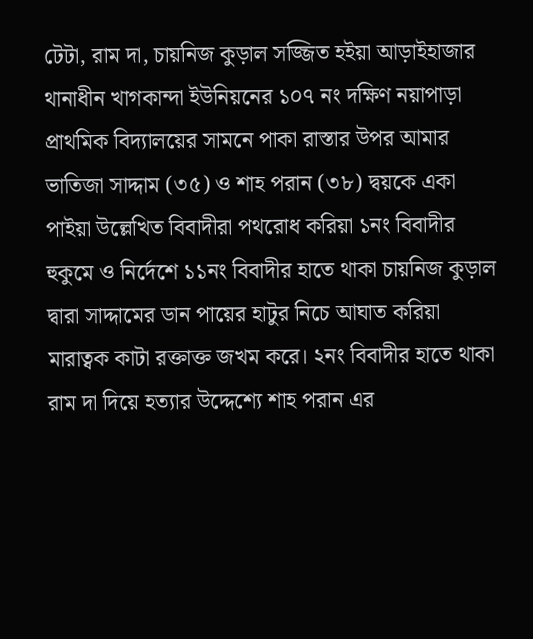টেটা, রাম দা, চায়নিজ কুড়াল সজ্জিত হইয়া আড়াইহাজার থানাধীন খাগকান্দা ইউনিয়নের ১০৭ নং দক্ষিণ নয়াপাড়া প্রাথমিক বিদ্যালয়ের সামনে পাকা রাস্তার উপর আমার ভাতিজা সাদ্দাম (৩৫) ও শাহ পরান (৩৮) দ্বয়কে একা পাইয়া উল্লেখিত বিবাদীরা পথরোধ করিয়া ১নং বিবাদীর হুকুমে ও নির্দেশে ১১নং বিবাদীর হাতে থাকা চায়নিজ কুড়াল দ্বারা সাদ্দামের ডান পায়ের হাটুর নিচে আঘাত করিয়া মারাত্বক কাটা রক্তাক্ত জখম করে। ২নং বিবাদীর হাতে থাকা রাম দা দিয়ে হত্যার উদ্দেশ্যে শাহ পরান এর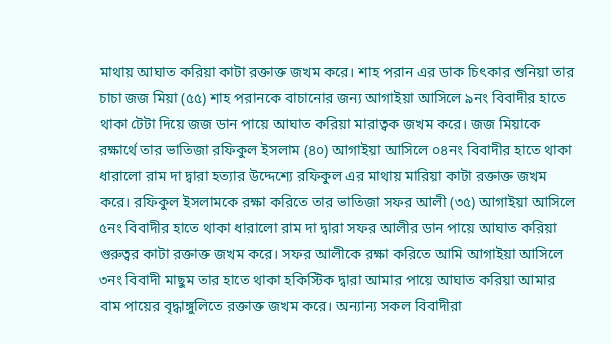মাথায় আঘাত করিয়া কাটা রক্তাক্ত জখম করে। শাহ পরান এর ডাক চিৎকার শুনিয়া তার চাচা জজ মিয়া (৫৫) শাহ পরানকে বাচানোর জন্য আগাইয়া আসিলে ৯নং বিবাদীর হাতে থাকা টেটা দিয়ে জজ ডান পায়ে আঘাত করিয়া মারাত্বক জখম করে। জজ মিয়াকে রক্ষার্থে তার ভাতিজা রফিকুল ইসলাম (৪০) আগাইয়া আসিলে ০৪নং বিবাদীর হাতে থাকা ধারালো রাম দা দ্বারা হত্যার উদ্দেশ্যে রফিকুল এর মাথায় মারিয়া কাটা রক্তাক্ত জখম করে। রফিকুল ইসলামকে রক্ষা করিতে তার ভাতিজা সফর আলী (৩৫) আগাইয়া আসিলে ৫নং বিবাদীর হাতে থাকা ধারালো রাম দা দ্বারা সফর আলীর ডান পায়ে আঘাত করিয়া গুরুত্বর কাটা রক্তাক্ত জখম করে। সফর আলীকে রক্ষা করিতে আমি আগাইয়া আসিলে ৩নং বিবাদী মাছুম তার হাতে থাকা হকিস্টিক দ্বারা আমার পায়ে আঘাত করিয়া আমার বাম পায়ের বৃদ্ধাঙ্গুলিতে রক্তাক্ত জখম করে। অন্যান্য সকল বিবাদীরা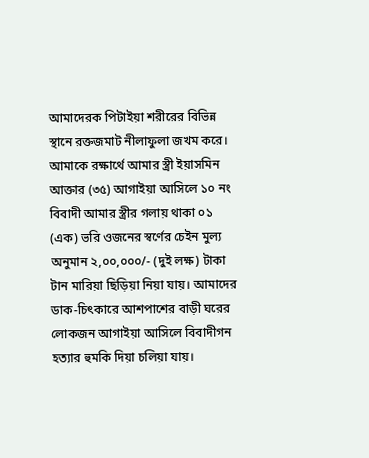আমাদেরক পিটাইয়া শরীরের বিভিন্ন স্থানে রক্তজমাট নীলাফুলা জখম করে। আমাকে রক্ষার্থে আমার স্ত্রী ইয়াসমিন আক্তার (৩৫) আগাইয়া আসিলে ১০ নং বিবাদী আমার স্ত্রীর গলায় থাকা ০১ (এক) ভরি ওজনের স্বর্ণের চেইন মুল্য অনুমান ২,০০,০০০/- (দুই লক্ষ) টাকা টান মারিয়া ছিড়িয়া নিয়া যায়। আমাদের ডাক-চিৎকারে আশপাশের বাড়ী ঘরের লোকজন আগাইয়া আসিলে বিবাদীগন হত্যার হুমকি দিয়া চলিয়া যায়।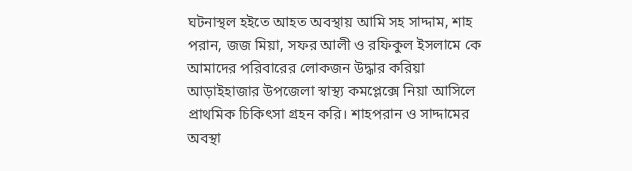ঘটনাস্থল হইতে আহত অবস্থায় আমি সহ সাদ্দাম, শাহ পরান, জজ মিয়া, সফর আলী ও রফিকুল ইসলামে কে আমাদের পরিবারের লোকজন উদ্ধার করিয়া আড়াইহাজার উপজেলা স্বাস্থ্য কমপ্লেক্সে নিয়া আসিলে প্রাথমিক চিকিৎসা গ্রহন করি। শাহপরান ও সাদ্দামের অবস্থা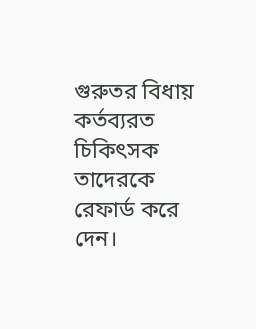গুরুতর বিধায় কর্তব্যরত চিকিৎসক তাদেরকে রেফার্ড করে দেন।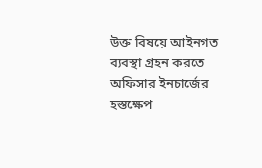উক্ত বিষয়ে আইনগত ব্যবস্থা গ্রহন করতে অফিসার ইনচার্জের হস্তক্ষেপ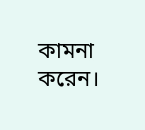কামনা করেন।